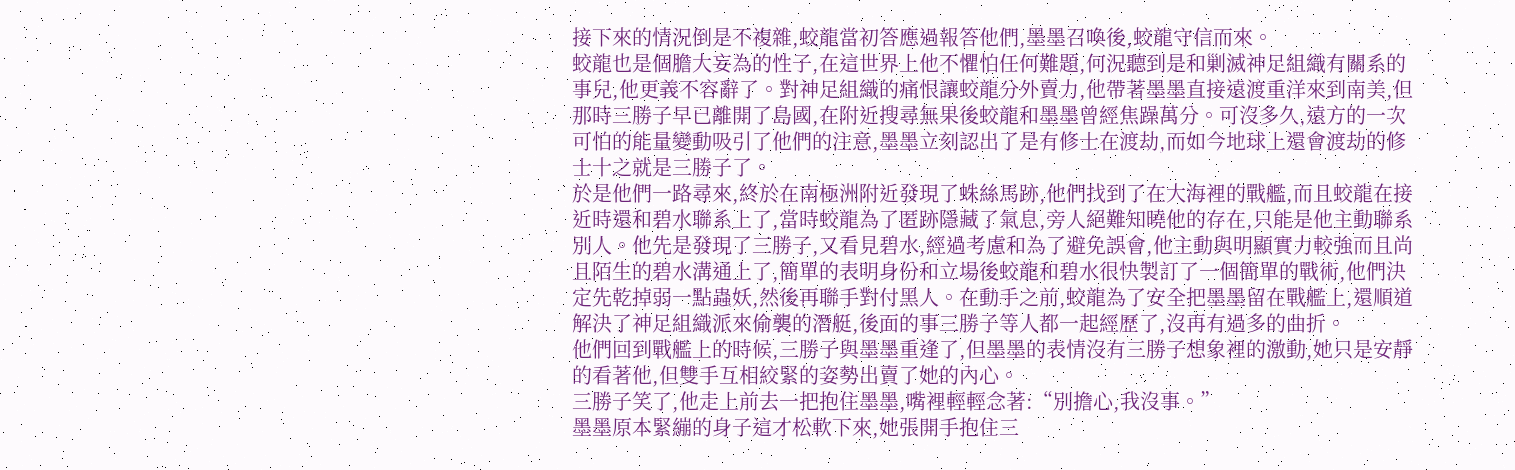接下來的情況倒是不複雜,蛟龍當初答應過報答他們,墨墨召喚後,蛟龍守信而來。
蛟龍也是個膽大妄為的性子,在這世界上他不懼怕任何難題,何況聽到是和剿滅神足組織有關系的事兒,他更義不容辭了。對神足組織的痛恨讓蛟龍分外賣力,他帶著墨墨直接遠渡重洋來到南美,但那時三勝子早已離開了島國,在附近搜尋無果後蛟龍和墨墨曾經焦躁萬分。可沒多久,遠方的一次可怕的能量變動吸引了他們的注意,墨墨立刻認出了是有修士在渡劫,而如今地球上還會渡劫的修士十之就是三勝子了。
於是他們一路尋來,終於在南極洲附近發現了蛛絲馬跡,他們找到了在大海裡的戰艦,而且蛟龍在接近時還和碧水聯系上了,當時蛟龍為了匿跡隱藏了氣息,旁人絕難知曉他的存在,只能是他主動聯系別人。他先是發現了三勝子,又看見碧水,經過考慮和為了避免誤會,他主動與明顯實力較強而且尚且陌生的碧水溝通上了,簡單的表明身份和立場後蛟龍和碧水很快製訂了一個簡單的戰術,他們決定先乾掉弱一點蟲妖,然後再聯手對付黑人。在動手之前,蛟龍為了安全把墨墨留在戰艦上,還順道解決了神足組織派來偷襲的潛艇,後面的事三勝子等人都一起經歷了,沒再有過多的曲折。
他們回到戰艦上的時候,三勝子與墨墨重逢了,但墨墨的表情沒有三勝子想象裡的激動,她只是安靜的看著他,但雙手互相絞緊的姿勢出賣了她的內心。
三勝子笑了,他走上前去一把抱住墨墨,嘴裡輕輕念著:“別擔心,我沒事。”
墨墨原本緊繃的身子這才松軟下來,她張開手抱住三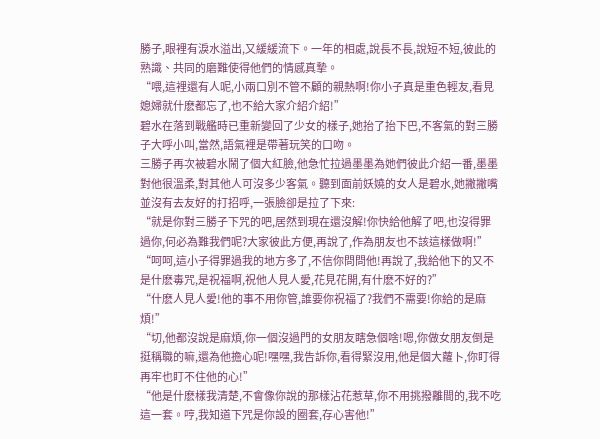勝子,眼裡有淚水溢出,又緩緩流下。一年的相處,說長不長,說短不短,彼此的熟識、共同的磨難使得他們的情感真摯。
“喂,這裡還有人呢,小兩口別不管不顧的親熱啊!你小子真是重色輕友,看見媳婦就什麽都忘了,也不給大家介紹介紹!”
碧水在落到戰艦時已重新變回了少女的樣子,她抬了抬下巴,不客氣的對三勝子大呼小叫,當然,語氣裡是帶著玩笑的口吻。
三勝子再次被碧水鬧了個大紅臉,他急忙拉過墨墨為她們彼此介紹一番,墨墨對他很溫柔,對其他人可沒多少客氣。聽到面前妖嬈的女人是碧水,她撇撇嘴並沒有去友好的打招呼,一張臉卻是拉了下來:
“就是你對三勝子下咒的吧,居然到現在還沒解!你快給他解了吧,也沒得罪過你,何必為難我們呢?大家彼此方便,再說了,作為朋友也不該這樣做啊!”
“呵呵,這小子得罪過我的地方多了,不信你問問他!再說了,我給他下的又不是什麽毒咒,是祝福啊,祝他人見人愛,花見花開,有什麽不好的?”
“什麽人見人愛!他的事不用你管,誰要你祝福了?我們不需要!你給的是麻煩!”
“切,他都沒說是麻煩,你一個沒過門的女朋友瞎急個啥!嗯,你做女朋友倒是挺稱職的嘛,還為他擔心呢!嘿嘿,我告訴你,看得緊沒用,他是個大蘿卜,你盯得再牢也盯不住他的心!”
“他是什麽樣我清楚,不會像你說的那樣沾花惹草,你不用挑撥離間的,我不吃這一套。哼,我知道下咒是你設的圈套,存心害他!”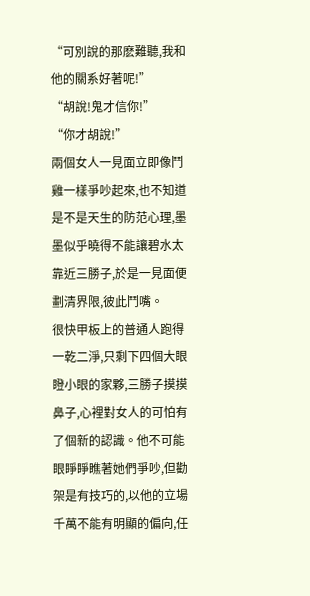“可別說的那麽難聽,我和他的關系好著呢!”
“胡說!鬼才信你!”
“你才胡說!”
兩個女人一見面立即像鬥雞一樣爭吵起來,也不知道是不是天生的防范心理,墨墨似乎曉得不能讓碧水太靠近三勝子,於是一見面便劃清界限,彼此鬥嘴。
很快甲板上的普通人跑得一乾二淨,只剩下四個大眼瞪小眼的家夥,三勝子摸摸鼻子,心裡對女人的可怕有了個新的認識。他不可能眼睜睜瞧著她們爭吵,但勸架是有技巧的,以他的立場千萬不能有明顯的偏向,任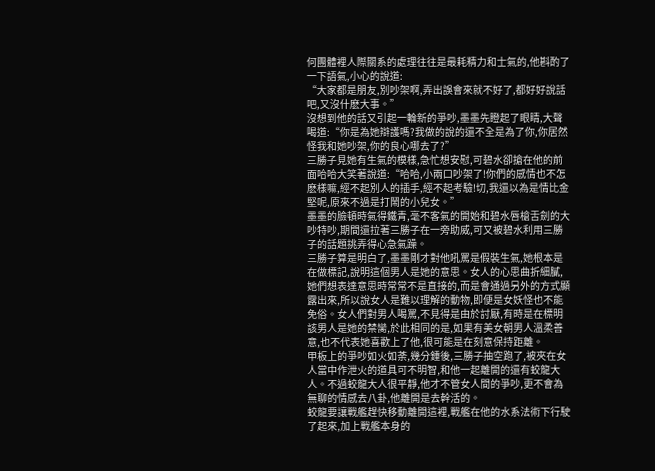何團體裡人際關系的處理往往是最耗精力和士氣的,他斟酌了一下語氣,小心的說道:
“大家都是朋友,別吵架啊,弄出誤會來就不好了,都好好說話吧,又沒什麽大事。”
沒想到他的話又引起一輪新的爭吵,墨墨先瞪起了眼睛,大聲喝道:“你是為她辯護嗎?我做的說的還不全是為了你,你居然怪我和她吵架,你的良心哪去了?”
三勝子見她有生氣的模樣,急忙想安慰,可碧水卻搶在他的前面哈哈大笑著說道:“哈哈,小兩口吵架了!你們的感情也不怎麽樣嘛,經不起別人的插手,經不起考驗!切,我還以為是情比金堅呢,原來不過是打鬧的小兒女。”
墨墨的臉頓時氣得鐵青,毫不客氣的開始和碧水唇槍舌劍的大吵特吵,期間還拉著三勝子在一旁助威,可又被碧水利用三勝子的話題挑弄得心急氣躁。
三勝子算是明白了,墨墨剛才對他吼罵是假裝生氣,她根本是在做標記,說明這個男人是她的意思。女人的心思曲折細膩,她們想表達意思時常常不是直接的,而是會通過另外的方式顯露出來,所以說女人是難以理解的動物,即便是女妖怪也不能免俗。女人們對男人喝罵,不見得是由於討厭,有時是在標明該男人是她的禁臠,於此相同的是,如果有美女朝男人溫柔善意,也不代表她喜歡上了他,很可能是在刻意保持距離。
甲板上的爭吵如火如荼,幾分鍾後,三勝子抽空跑了,被夾在女人當中作泄火的道具可不明智,和他一起離開的還有蛟龍大人。不過蛟龍大人很平靜,他才不管女人間的爭吵,更不會為無聊的情感去八卦,他離開是去幹活的。
蛟龍要讓戰艦趕快移動離開這裡,戰艦在他的水系法術下行駛了起來,加上戰艦本身的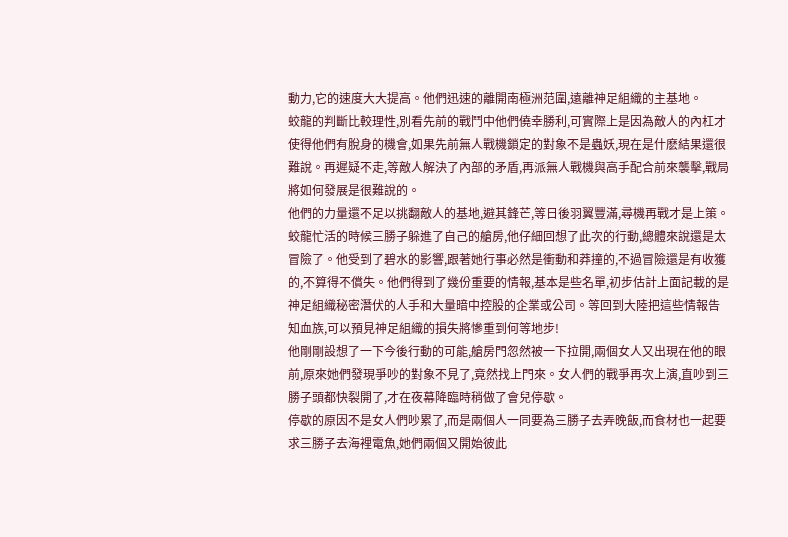動力,它的速度大大提高。他們迅速的離開南極洲范圍,遠離神足組織的主基地。
蛟龍的判斷比較理性,別看先前的戰鬥中他們僥幸勝利,可實際上是因為敵人的內杠才使得他們有脫身的機會,如果先前無人戰機鎖定的對象不是蟲妖,現在是什麽結果還很難說。再遲疑不走,等敵人解決了內部的矛盾,再派無人戰機與高手配合前來襲擊,戰局將如何發展是很難說的。
他們的力量還不足以挑翻敵人的基地,避其鋒芒,等日後羽翼豐滿,尋機再戰才是上策。
蛟龍忙活的時候三勝子躲進了自己的艙房,他仔細回想了此次的行動,總體來說還是太冒險了。他受到了碧水的影響,跟著她行事必然是衝動和莽撞的,不過冒險還是有收獲的,不算得不償失。他們得到了幾份重要的情報,基本是些名單,初步估計上面記載的是神足組織秘密潛伏的人手和大量暗中控股的企業或公司。等回到大陸把這些情報告知血族,可以預見神足組織的損失將慘重到何等地步!
他剛剛設想了一下今後行動的可能,艙房門忽然被一下拉開,兩個女人又出現在他的眼前,原來她們發現爭吵的對象不見了,竟然找上門來。女人們的戰爭再次上演,直吵到三勝子頭都快裂開了,才在夜幕降臨時稍做了會兒停歇。
停歇的原因不是女人們吵累了,而是兩個人一同要為三勝子去弄晚飯,而食材也一起要求三勝子去海裡電魚,她們兩個又開始彼此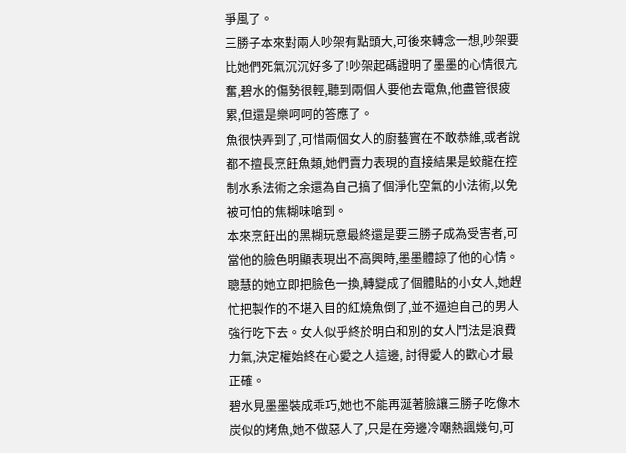爭風了。
三勝子本來對兩人吵架有點頭大,可後來轉念一想,吵架要比她們死氣沉沉好多了!吵架起碼證明了墨墨的心情很亢奮,碧水的傷勢很輕,聽到兩個人要他去電魚,他盡管很疲累,但還是樂呵呵的答應了。
魚很快弄到了,可惜兩個女人的廚藝實在不敢恭維,或者說都不擅長烹飪魚類,她們賣力表現的直接結果是蛟龍在控制水系法術之余還為自己搞了個淨化空氣的小法術,以免被可怕的焦糊味嗆到。
本來烹飪出的黑糊玩意最終還是要三勝子成為受害者,可當他的臉色明顯表現出不高興時,墨墨體諒了他的心情。聰慧的她立即把臉色一換,轉變成了個體貼的小女人,她趕忙把製作的不堪入目的紅燒魚倒了,並不逼迫自己的男人強行吃下去。女人似乎終於明白和別的女人鬥法是浪費力氣,決定權始終在心愛之人這邊, 討得愛人的歡心才最正確。
碧水見墨墨裝成乖巧,她也不能再涎著臉讓三勝子吃像木炭似的烤魚,她不做惡人了,只是在旁邊冷嘲熱諷幾句,可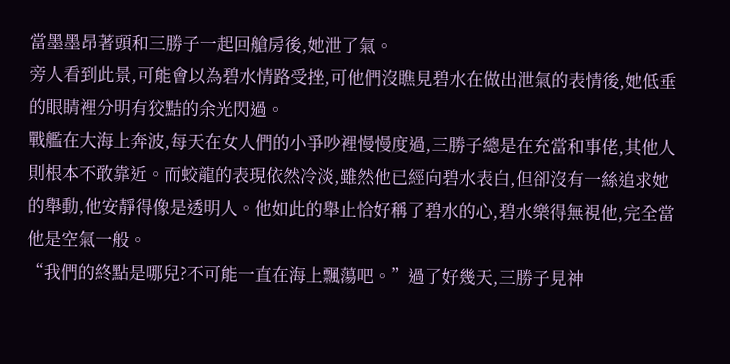當墨墨昂著頭和三勝子一起回艙房後,她泄了氣。
旁人看到此景,可能會以為碧水情路受挫,可他們沒瞧見碧水在做出泄氣的表情後,她低垂的眼睛裡分明有狡黠的余光閃過。
戰艦在大海上奔波,每天在女人們的小爭吵裡慢慢度過,三勝子總是在充當和事佬,其他人則根本不敢靠近。而蛟龍的表現依然冷淡,雖然他已經向碧水表白,但卻沒有一絲追求她的舉動,他安靜得像是透明人。他如此的舉止恰好稱了碧水的心,碧水樂得無視他,完全當他是空氣一般。
“我們的終點是哪兒?不可能一直在海上飄蕩吧。”過了好幾天,三勝子見神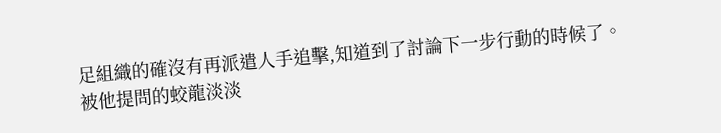足組織的確沒有再派遣人手追擊,知道到了討論下一步行動的時候了。
被他提問的蛟龍淡淡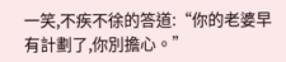一笑,不疾不徐的答道:“你的老婆早有計劃了,你別擔心。”